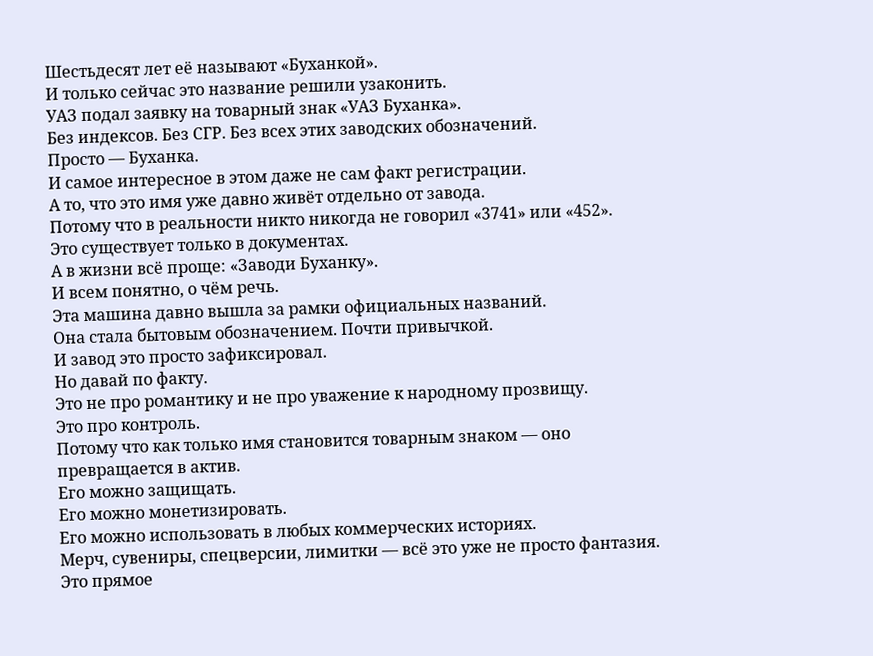Шестьдесят лет её называют «Буханкой».
И только сейчас это название решили узаконить.
УАЗ подал заявку на товарный знак «УАЗ Буханка».
Без индексов. Без СГР. Без всех этих заводских обозначений.
Просто — Буханка.
И самое интересное в этом даже не сам факт регистрации.
А то, что это имя уже давно живёт отдельно от завода.
Потому что в реальности никто никогда не говорил «3741» или «452».
Это существует только в документах.
А в жизни всё проще: «Заводи Буханку».
И всем понятно, о чём речь.
Эта машина давно вышла за рамки официальных названий.
Она стала бытовым обозначением. Почти привычкой.
И завод это просто зафиксировал.
Но давай по факту.
Это не про романтику и не про уважение к народному прозвищу.
Это про контроль.
Потому что как только имя становится товарным знаком — оно превращается в актив.
Его можно защищать.
Его можно монетизировать.
Его можно использовать в любых коммерческих историях.
Мерч, сувениры, спецверсии, лимитки — всё это уже не просто фантазия.
Это прямое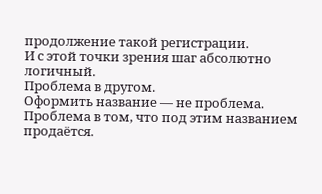продолжение такой регистрации.
И с этой точки зрения шаг абсолютно логичный.
Проблема в другом.
Оформить название — не проблема.
Проблема в том, что под этим названием продаётся.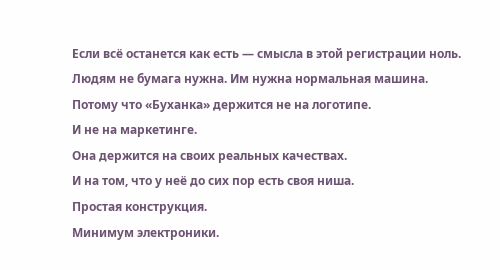Если всё останется как есть — смысла в этой регистрации ноль.
Людям не бумага нужна. Им нужна нормальная машина.
Потому что «Буханка» держится не на логотипе.
И не на маркетинге.
Она держится на своих реальных качествах.
И на том, что у неё до сих пор есть своя ниша.
Простая конструкция.
Минимум электроники.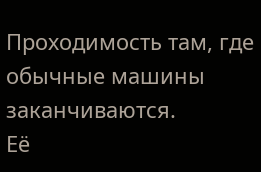Проходимость там, где обычные машины заканчиваются.
Её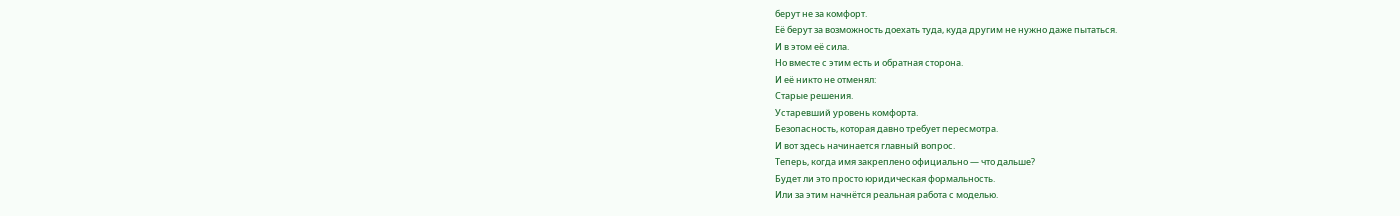берут не за комфорт.
Её берут за возможность доехать туда, куда другим не нужно даже пытаться.
И в этом её сила.
Но вместе с этим есть и обратная сторона.
И её никто не отменял:
Старые решения.
Устаревший уровень комфорта.
Безопасность, которая давно требует пересмотра.
И вот здесь начинается главный вопрос.
Теперь, когда имя закреплено официально — что дальше?
Будет ли это просто юридическая формальность.
Или за этим начнётся реальная работа с моделью.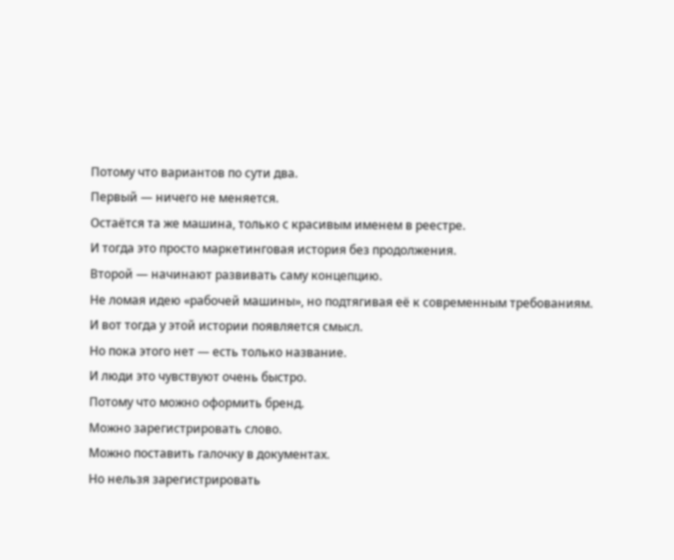Потому что вариантов по сути два.
Первый — ничего не меняется.
Остаётся та же машина, только с красивым именем в реестре.
И тогда это просто маркетинговая история без продолжения.
Второй — начинают развивать саму концепцию.
Не ломая идею «рабочей машины», но подтягивая её к современным требованиям.
И вот тогда у этой истории появляется смысл.
Но пока этого нет — есть только название.
И люди это чувствуют очень быстро.
Потому что можно оформить бренд.
Можно зарегистрировать слово.
Можно поставить галочку в документах.
Но нельзя зарегистрировать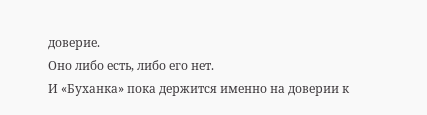доверие.
Оно либо есть, либо его нет.
И «Буханка» пока держится именно на доверии к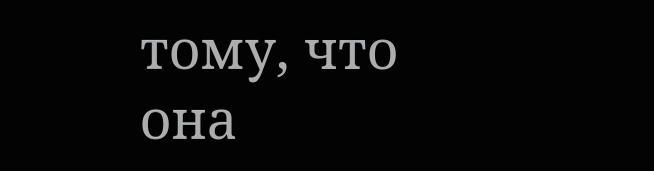тому, что она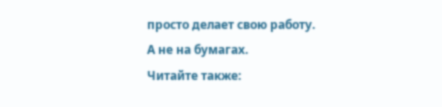просто делает свою работу.
А не на бумагах.
Читайте также: